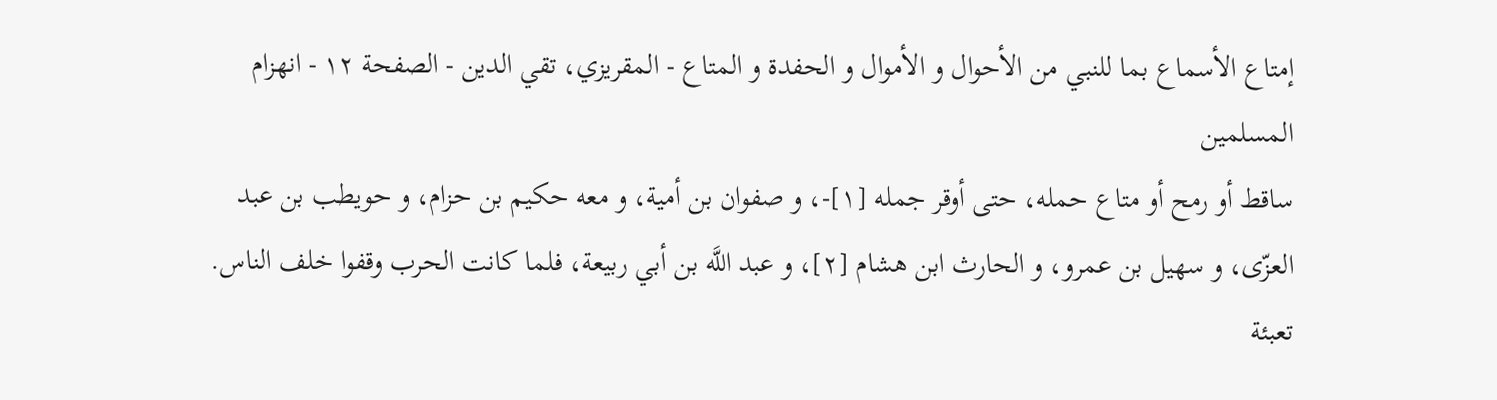إمتاع الأسماع بما للنبي من الأحوال و الأموال و الحفدة و المتاع - المقريزي، تقي الدين - الصفحة ١٢ - انهزام المسلمين
ساقط أو رمح أو متاع حمله، حتى أوقر جمله [١]-، و صفوان بن أمية، و معه حكيم بن حزام، و حويطب بن عبد العزّى، و سهيل بن عمرو، و الحارث ابن هشام [٢]، و عبد اللَّه بن أبي ربيعة، فلما كانت الحرب وقفوا خلف الناس.
تعبئة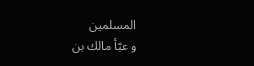المسلمين
و عبّأ مالك بن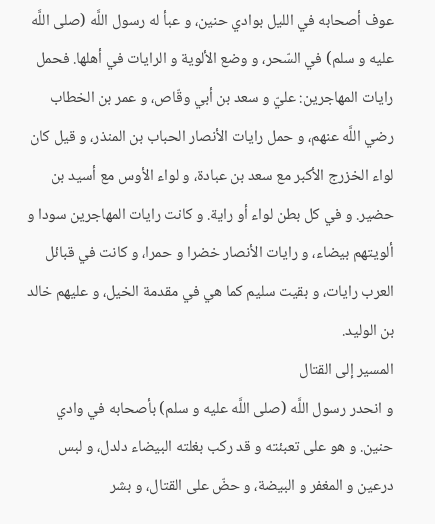عوف أصحابه في الليل بوادي حنين، و عبأ له رسول اللَّه (صلى اللَّه عليه و سلم) في السّحر، و وضع الألوية و الرايات في أهلها. فحمل رايات المهاجرين: عليّ و سعد بن أبي وقّاص، و عمر بن الخطاب رضي اللَّه عنهم، و حمل رايات الأنصار الحباب بن المنذر، و قيل كان لواء الخزرج الأكبر مع سعد بن عبادة، و لواء الأوس مع أسيد بن حضير. و في كل بطن لواء أو راية. و كانت رايات المهاجرين سودا و ألويتهم بيضاء، و رايات الأنصار خضرا و حمرا، و كانت في قبائل العرب رايات، و بقيت سليم كما هي في مقدمة الخيل، و عليهم خالد بن الوليد.
المسير إلى القتال
و انحدر رسول اللَّه (صلى اللَّه عليه و سلم) بأصحابه في وادي حنين. و هو على تعبئته و قد ركب بغلته البيضاء دلدل، و لبس درعين و المغفر و البيضة، و حضّ على القتال، و بشر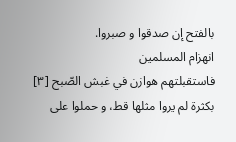بالفتح إن صدقوا و صبروا.
انهزام المسلمين
فاستقبلتهم هوازن في غبش الصّبح [٣] بكثرة لم يروا مثلها قط، و حملوا على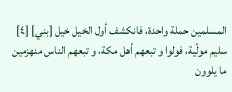المسلمين حملة واحدة، فانكشف أول الخيل خيل [بني] [٤] سليم مولّية، فولوا و تبعهم أهل مكة، و تبعهم الناس منهزمين ما يلوون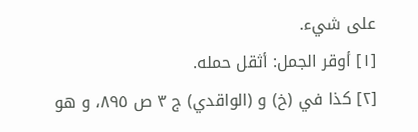على شيء.
[١] أوقر الجمل: أثقل حمله.
[٢] كذا في (خ) و (الواقدي) ج ٣ ص ٨٩٥، و هو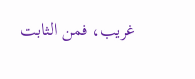غريب، فمن الثابت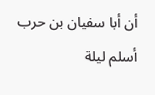أن أبا سفيان بن حرب أسلم ليلة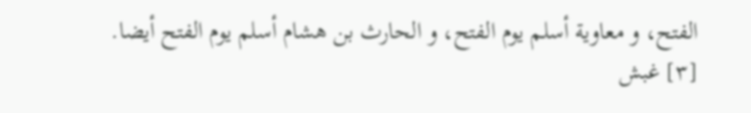الفتح، و معاوية أسلم يوم الفتح، و الحارث بن هشام أسلم يوم الفتح أيضا.
[٣] غبش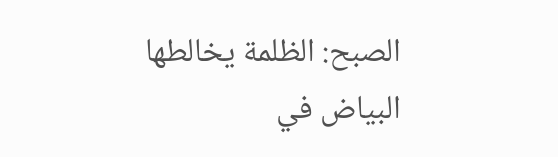الصبح: الظلمة يخالطها البياض في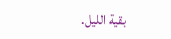بقية الليل.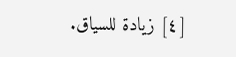[٤] زيادة للسياق.